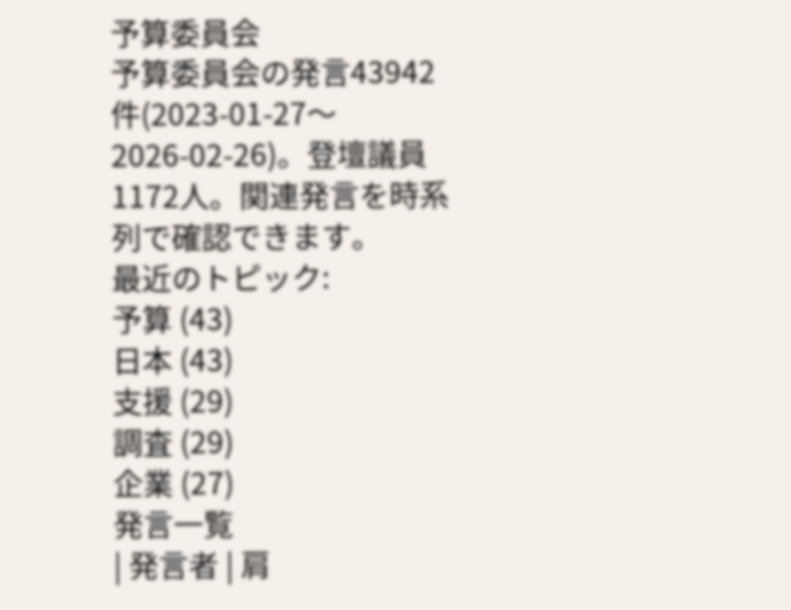予算委員会
予算委員会の発言43942件(2023-01-27〜2026-02-26)。登壇議員1172人。関連発言を時系列で確認できます。
最近のトピック:
予算 (43)
日本 (43)
支援 (29)
調査 (29)
企業 (27)
発言一覧
| 発言者 | 肩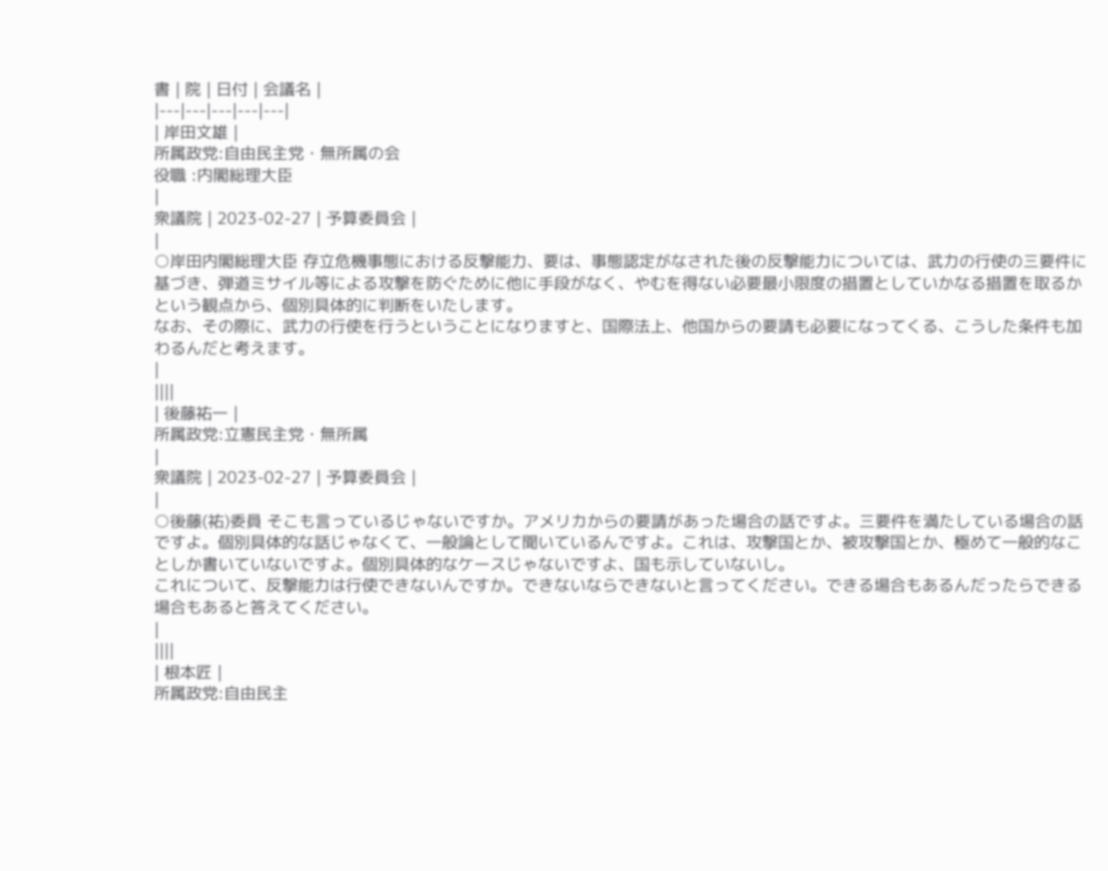書 | 院 | 日付 | 会議名 |
|---|---|---|---|---|
| 岸田文雄 |
所属政党:自由民主党・無所属の会
役職 :内閣総理大臣
|
衆議院 | 2023-02-27 | 予算委員会 |
|
○岸田内閣総理大臣 存立危機事態における反撃能力、要は、事態認定がなされた後の反撃能力については、武力の行使の三要件に基づき、弾道ミサイル等による攻撃を防ぐために他に手段がなく、やむを得ない必要最小限度の措置としていかなる措置を取るかという観点から、個別具体的に判断をいたします。
なお、その際に、武力の行使を行うということになりますと、国際法上、他国からの要請も必要になってくる、こうした条件も加わるんだと考えます。
|
||||
| 後藤祐一 |
所属政党:立憲民主党・無所属
|
衆議院 | 2023-02-27 | 予算委員会 |
|
○後藤(祐)委員 そこも言っているじゃないですか。アメリカからの要請があった場合の話ですよ。三要件を満たしている場合の話ですよ。個別具体的な話じゃなくて、一般論として聞いているんですよ。これは、攻撃国とか、被攻撃国とか、極めて一般的なことしか書いていないですよ。個別具体的なケースじゃないですよ、国も示していないし。
これについて、反撃能力は行使できないんですか。できないならできないと言ってください。できる場合もあるんだったらできる場合もあると答えてください。
|
||||
| 根本匠 |
所属政党:自由民主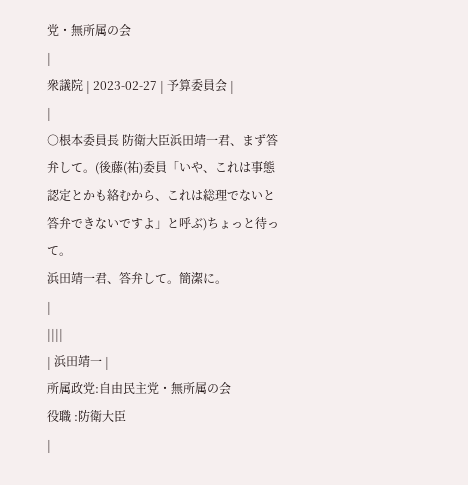党・無所属の会
|
衆議院 | 2023-02-27 | 予算委員会 |
|
○根本委員長 防衛大臣浜田靖一君、まず答弁して。(後藤(祐)委員「いや、これは事態認定とかも絡むから、これは総理でないと答弁できないですよ」と呼ぶ)ちょっと待って。
浜田靖一君、答弁して。簡潔に。
|
||||
| 浜田靖一 |
所属政党:自由民主党・無所属の会
役職 :防衛大臣
|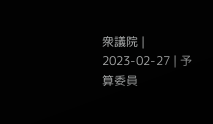衆議院 | 2023-02-27 | 予算委員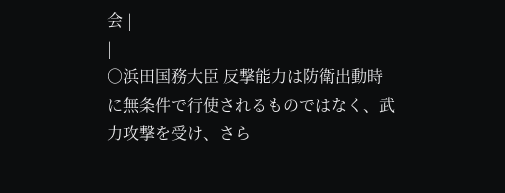会 |
|
○浜田国務大臣 反撃能力は防衛出動時に無条件で行使されるものではなく、武力攻撃を受け、さら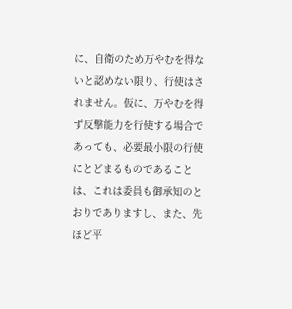に、自衛のため万やむを得ないと認めない限り、行使はされません。仮に、万やむを得ず反撃能力を行使する場合であっても、必要最小限の行使にとどまるものであることは、これは委員も御承知のとおりでありますし、また、先ほど平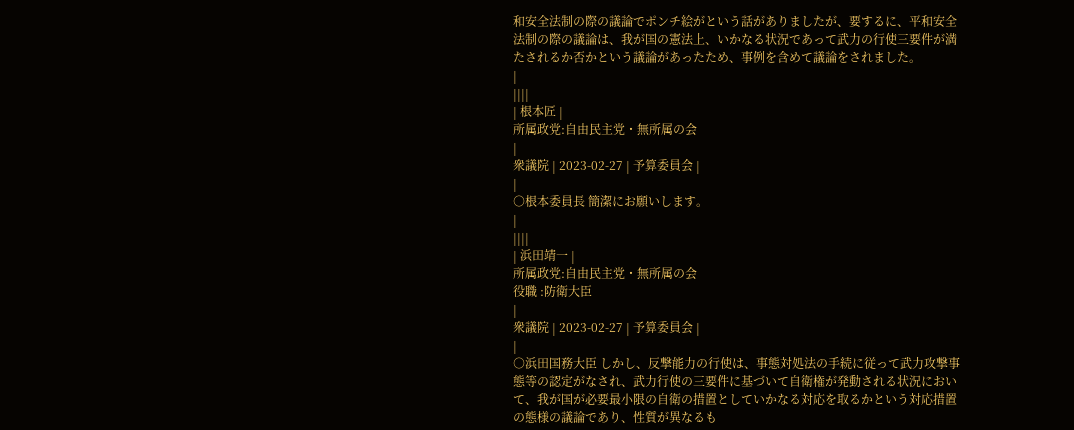和安全法制の際の議論でポンチ絵がという話がありましたが、要するに、平和安全法制の際の議論は、我が国の憲法上、いかなる状況であって武力の行使三要件が満たされるか否かという議論があったため、事例を含めて議論をされました。
|
||||
| 根本匠 |
所属政党:自由民主党・無所属の会
|
衆議院 | 2023-02-27 | 予算委員会 |
|
○根本委員長 簡潔にお願いします。
|
||||
| 浜田靖一 |
所属政党:自由民主党・無所属の会
役職 :防衛大臣
|
衆議院 | 2023-02-27 | 予算委員会 |
|
○浜田国務大臣 しかし、反撃能力の行使は、事態対処法の手続に従って武力攻撃事態等の認定がなされ、武力行使の三要件に基づいて自衛権が発動される状況において、我が国が必要最小限の自衛の措置としていかなる対応を取るかという対応措置の態様の議論であり、性質が異なるも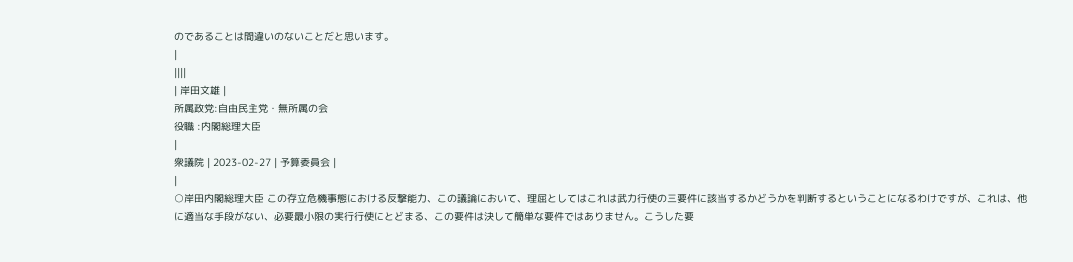のであることは間違いのないことだと思います。
|
||||
| 岸田文雄 |
所属政党:自由民主党・無所属の会
役職 :内閣総理大臣
|
衆議院 | 2023-02-27 | 予算委員会 |
|
○岸田内閣総理大臣 この存立危機事態における反撃能力、この議論において、理屈としてはこれは武力行使の三要件に該当するかどうかを判断するということになるわけですが、これは、他に適当な手段がない、必要最小限の実行行使にとどまる、この要件は決して簡単な要件ではありません。こうした要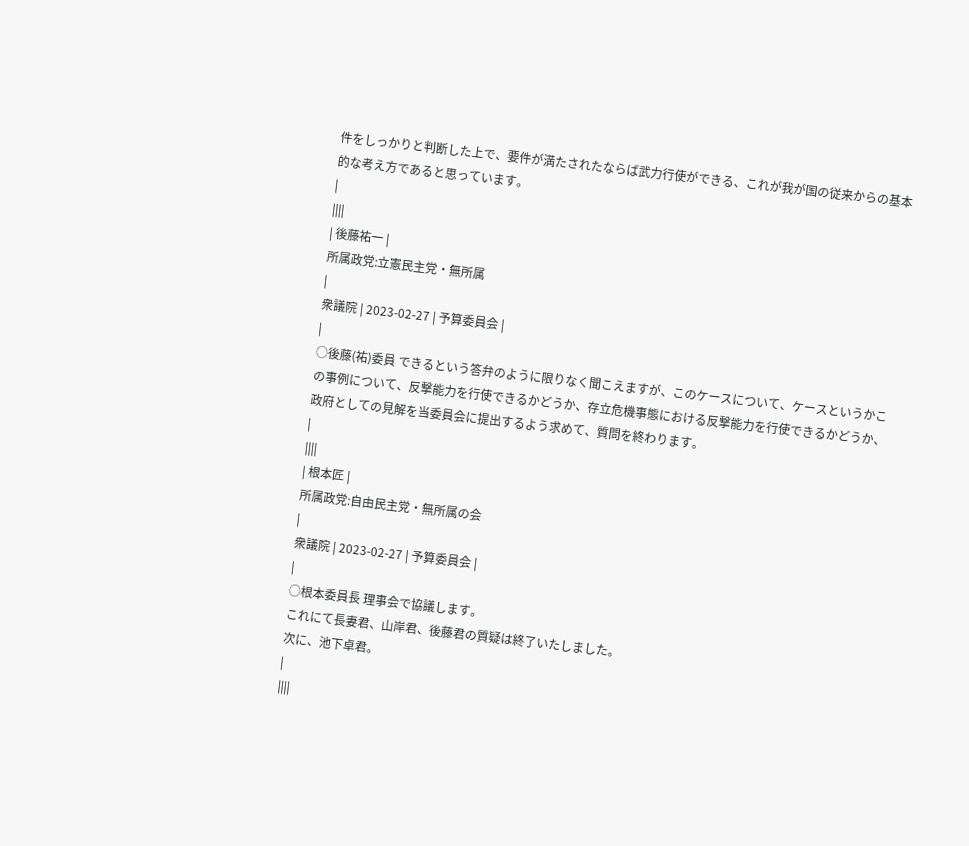件をしっかりと判断した上で、要件が満たされたならば武力行使ができる、これが我が国の従来からの基本的な考え方であると思っています。
|
||||
| 後藤祐一 |
所属政党:立憲民主党・無所属
|
衆議院 | 2023-02-27 | 予算委員会 |
|
○後藤(祐)委員 できるという答弁のように限りなく聞こえますが、このケースについて、ケースというかこの事例について、反撃能力を行使できるかどうか、存立危機事態における反撃能力を行使できるかどうか、政府としての見解を当委員会に提出するよう求めて、質問を終わります。
|
||||
| 根本匠 |
所属政党:自由民主党・無所属の会
|
衆議院 | 2023-02-27 | 予算委員会 |
|
○根本委員長 理事会で協議します。
これにて長妻君、山岸君、後藤君の質疑は終了いたしました。
次に、池下卓君。
|
||||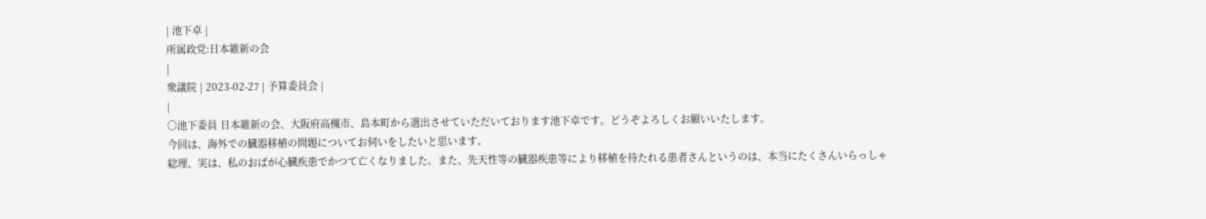| 池下卓 |
所属政党:日本維新の会
|
衆議院 | 2023-02-27 | 予算委員会 |
|
○池下委員 日本維新の会、大阪府高槻市、島本町から選出させていただいております池下卓です。どうぞよろしくお願いいたします。
今回は、海外での臓器移植の問題についてお伺いをしたいと思います。
総理、実は、私のおばが心臓疾患でかつて亡くなりました。また、先天性等の臓器疾患等により移植を待たれる患者さんというのは、本当にたくさんいらっしゃ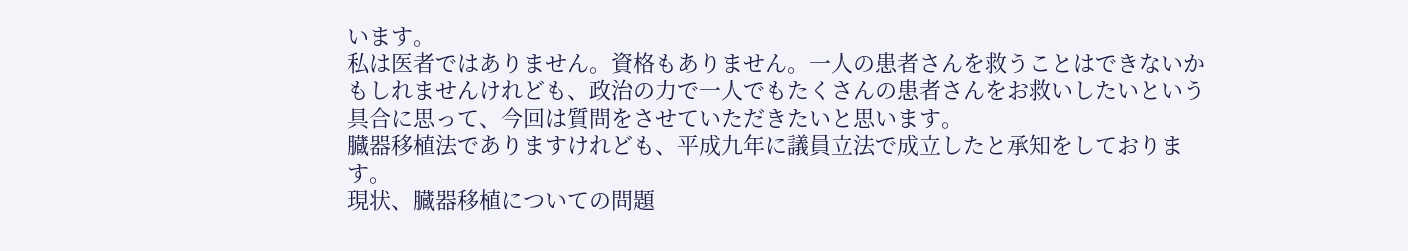います。
私は医者ではありません。資格もありません。一人の患者さんを救うことはできないかもしれませんけれども、政治の力で一人でもたくさんの患者さんをお救いしたいという具合に思って、今回は質問をさせていただきたいと思います。
臓器移植法でありますけれども、平成九年に議員立法で成立したと承知をしております。
現状、臓器移植についての問題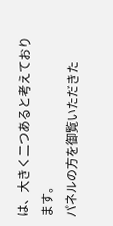は、大きく二つあると考えております。
パネルの方を御覧いただきた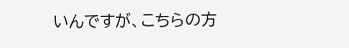いんですが、こちらの方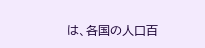は、各国の人口百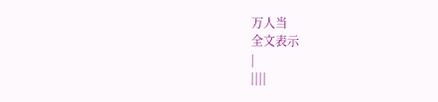万人当
全文表示
|
||||